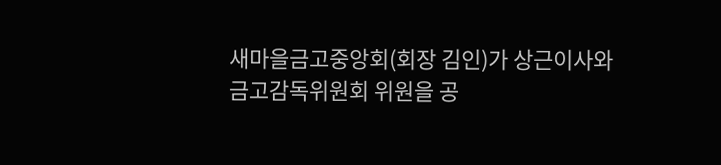새마을금고중앙회(회장 김인)가 상근이사와 금고감독위원회 위원을 공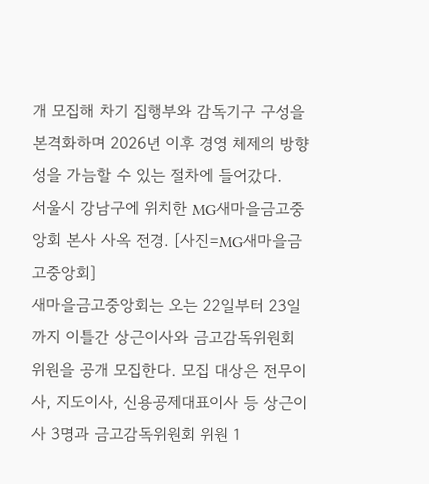개 모집해 차기 집행부와 감독기구 구성을 본격화하며 2026년 이후 경영 체제의 방향성을 가늠할 수 있는 절차에 들어갔다.
서울시 강남구에 위치한 MG새마을금고중앙회 본사 사옥 전경. [사진=MG새마을금고중앙회]
새마을금고중앙회는 오는 22일부터 23일까지 이틀간 상근이사와 금고감독위원회 위원을 공개 모집한다. 모집 대상은 전무이사, 지도이사, 신용공제대표이사 등 상근이사 3명과 금고감독위원회 위원 1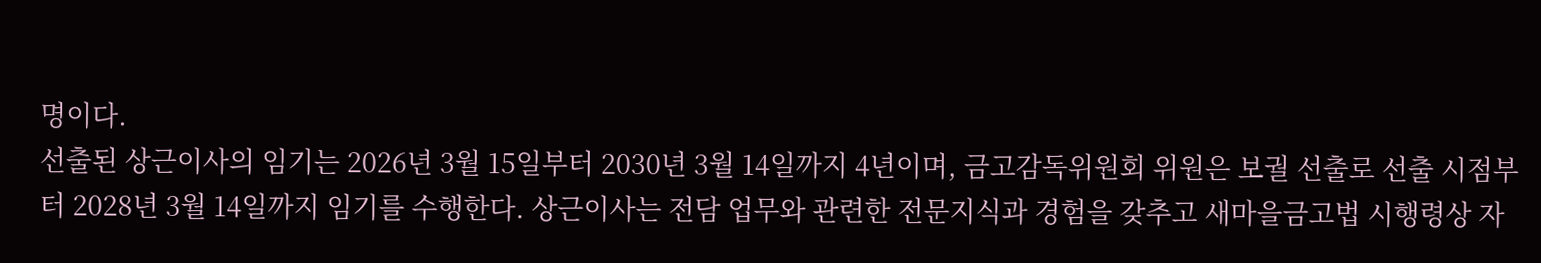명이다.
선출된 상근이사의 임기는 2026년 3월 15일부터 2030년 3월 14일까지 4년이며, 금고감독위원회 위원은 보궐 선출로 선출 시점부터 2028년 3월 14일까지 임기를 수행한다. 상근이사는 전담 업무와 관련한 전문지식과 경험을 갖추고 새마을금고법 시행령상 자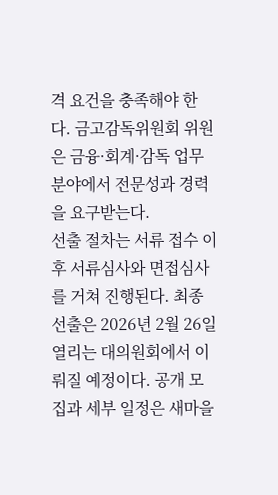격 요건을 충족해야 한다. 금고감독위원회 위원은 금융·회계·감독 업무 분야에서 전문성과 경력을 요구받는다.
선출 절차는 서류 접수 이후 서류심사와 면접심사를 거쳐 진행된다. 최종 선출은 2026년 2월 26일 열리는 대의원회에서 이뤄질 예정이다. 공개 모집과 세부 일정은 새마을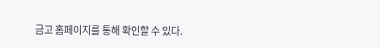금고 홈페이지를 통해 확인할 수 있다.